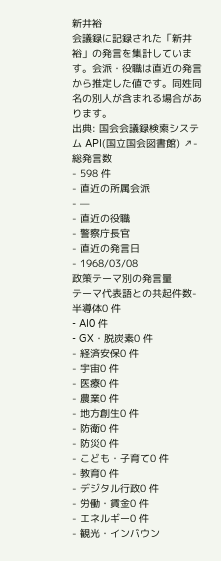新井裕
会議録に記録された「新井裕」の発言を集計しています。会派・役職は直近の発言から推定した値です。同姓同名の別人が含まれる場合があります。
出典: 国会会議録検索システム API(国立国会図書館) ↗- 総発言数
- 598 件
- 直近の所属会派
- —
- 直近の役職
- 警察庁長官
- 直近の発言日
- 1968/03/08
政策テーマ別の発言量
テーマ代表語との共起件数- 半導体0 件
- AI0 件
- GX・脱炭素0 件
- 経済安保0 件
- 宇宙0 件
- 医療0 件
- 農業0 件
- 地方創生0 件
- 防衛0 件
- 防災0 件
- こども・子育て0 件
- 教育0 件
- デジタル行政0 件
- 労働・賃金0 件
- エネルギー0 件
- 観光・インバウン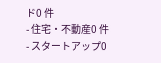ド0 件
- 住宅・不動産0 件
- スタートアップ0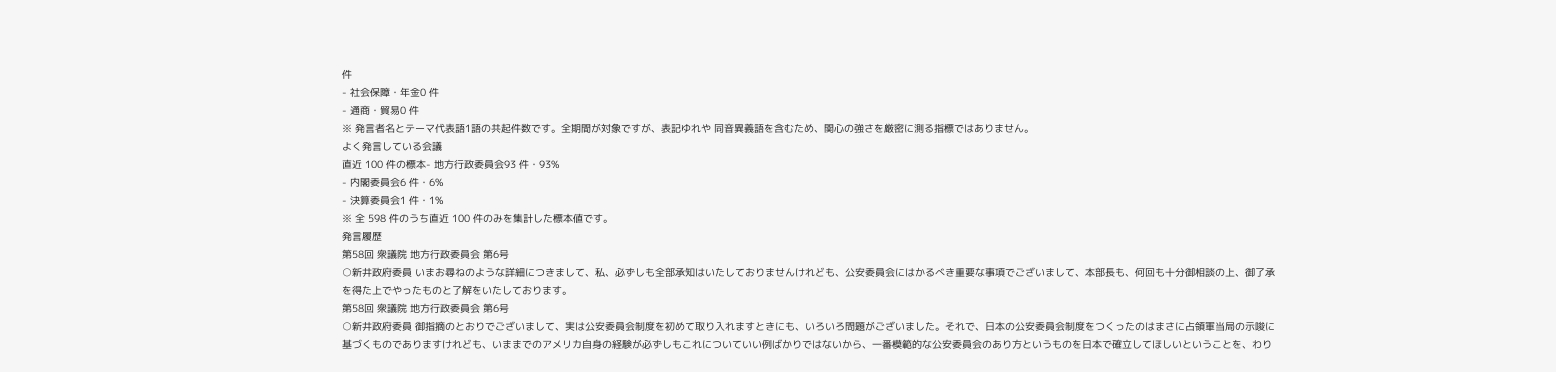件
- 社会保障・年金0 件
- 通商・貿易0 件
※ 発言者名とテーマ代表語1語の共起件数です。全期間が対象ですが、表記ゆれや 同音異義語を含むため、関心の強さを厳密に測る指標ではありません。
よく発言している会議
直近 100 件の標本- 地方行政委員会93 件・93%
- 内閣委員会6 件・6%
- 決算委員会1 件・1%
※ 全 598 件のうち直近 100 件のみを集計した標本値です。
発言履歴
第58回 衆議院 地方行政委員会 第6号
○新井政府委員 いまお尋ねのような詳細につきまして、私、必ずしも全部承知はいたしておりませんけれども、公安委員会にはかるべき重要な事項でございまして、本部長も、何回も十分御相談の上、御了承を得た上でやったものと了解をいたしております。
第58回 衆議院 地方行政委員会 第6号
○新井政府委員 御指摘のとおりでございまして、実は公安委員会制度を初めて取り入れますときにも、いろいろ問題がございました。それで、日本の公安委員会制度をつくったのはまさに占領軍当局の示唆に基づくものでありますけれども、いままでのアメリカ自身の経験が必ずしもこれについていい例ばかりではないから、一番模範的な公安委員会のあり方というものを日本で確立してほしいということを、わり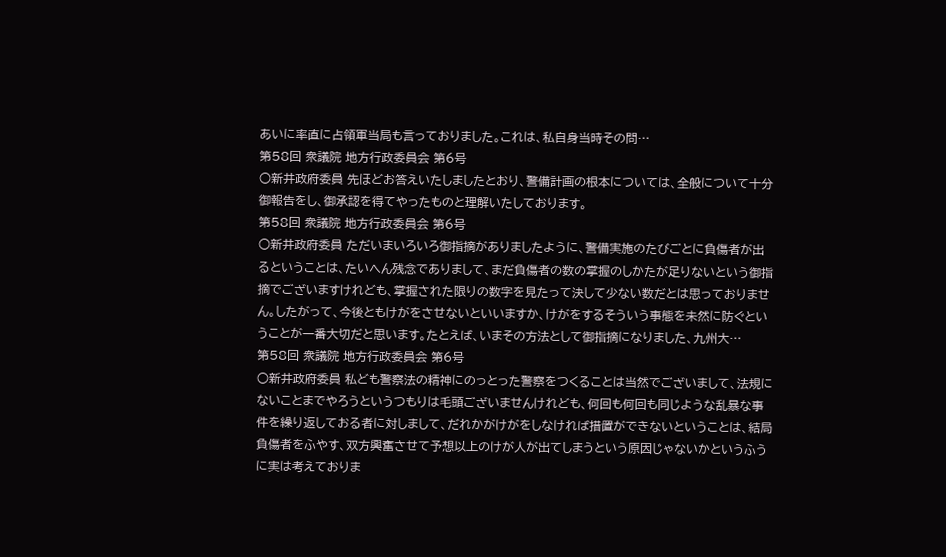あいに率直に占領軍当局も言っておりました。これは、私自身当時その問…
第58回 衆議院 地方行政委員会 第6号
○新井政府委員 先ほどお答えいたしましたとおり、警備計画の根本については、全般について十分御報告をし、御承認を得てやったものと理解いたしております。
第58回 衆議院 地方行政委員会 第6号
○新井政府委員 ただいまいろいろ御指摘がありましたように、警備実施のたびごとに負傷者が出るということは、たいへん残念でありまして、まだ負傷者の数の掌握のしかたが足りないという御指摘でございますけれども、掌握された限りの数字を見たって決して少ない数だとは思っておりません。したがって、今後ともけがをさせないといいますか、けがをするそういう事態を未然に防ぐということが一番大切だと思います。たとえば、いまその方法として御指摘になりました、九州大…
第58回 衆議院 地方行政委員会 第6号
○新井政府委員 私ども警察法の精神にのっとった警察をつくることは当然でございまして、法規にないことまでやろうというつもりは毛頭ございませんけれども、何回も何回も同じような乱暴な事件を繰り返しておる者に対しまして、だれかがけがをしなければ措置ができないということは、結局負傷者をふやす、双方興奮させて予想以上のけが人が出てしまうという原因じゃないかというふうに実は考えておりま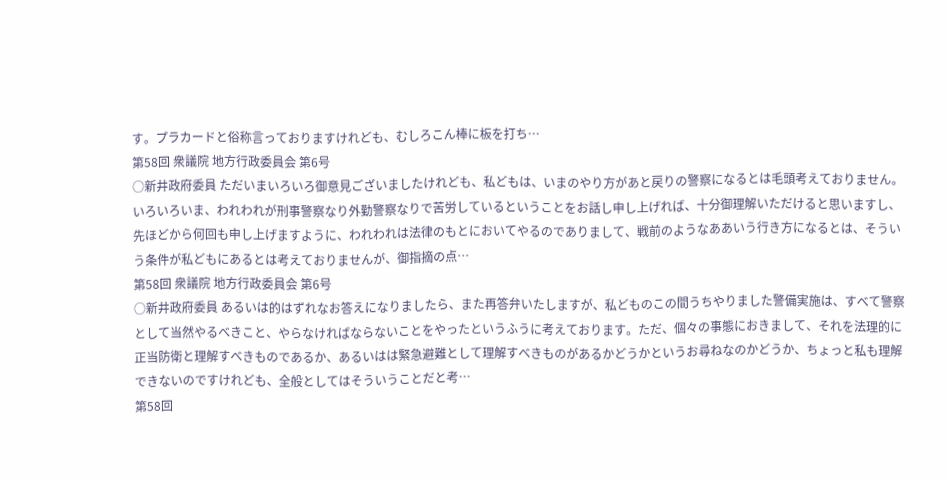す。プラカードと俗称言っておりますけれども、むしろこん棒に板を打ち…
第58回 衆議院 地方行政委員会 第6号
○新井政府委員 ただいまいろいろ御意見ございましたけれども、私どもは、いまのやり方があと戻りの警察になるとは毛頭考えておりません。いろいろいま、われわれが刑事警察なり外勤警察なりで苦労しているということをお話し申し上げれば、十分御理解いただけると思いますし、先ほどから何回も申し上げますように、われわれは法律のもとにおいてやるのでありまして、戦前のようなああいう行き方になるとは、そういう条件が私どもにあるとは考えておりませんが、御指摘の点…
第58回 衆議院 地方行政委員会 第6号
○新井政府委員 あるいは的はずれなお答えになりましたら、また再答弁いたしますが、私どものこの間うちやりました警備実施は、すべて警察として当然やるべきこと、やらなければならないことをやったというふうに考えております。ただ、個々の事態におきまして、それを法理的に正当防衛と理解すべきものであるか、あるいはは緊急避難として理解すべきものがあるかどうかというお尋ねなのかどうか、ちょっと私も理解できないのですけれども、全般としてはそういうことだと考…
第58回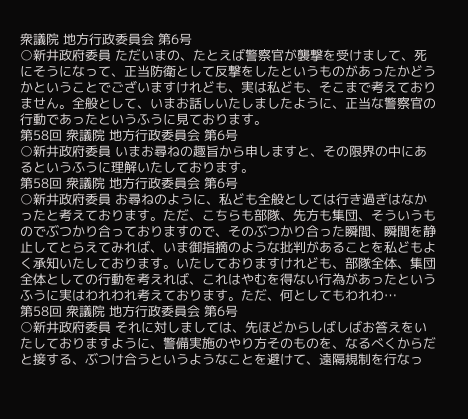衆議院 地方行政委員会 第6号
○新井政府委員 ただいまの、たとえば警察官が襲撃を受けまして、死にそうになって、正当防衛として反撃をしたというものがあったかどうかということでございますけれども、実は私ども、そこまで考えておりません。全般として、いまお話しいたしましたように、正当な警察官の行動であったというふうに見ております。
第58回 衆議院 地方行政委員会 第6号
○新井政府委員 いまお尋ねの趣旨から申しますと、その限界の中にあるというふうに理解いたしております。
第58回 衆議院 地方行政委員会 第6号
○新井政府委員 お尋ねのように、私ども全般としては行き過ぎはなかったと考えております。ただ、こちらも部隊、先方も集団、そういうものでぶつかり合っておりますので、そのぶつかり合った瞬間、瞬間を静止してとらえてみれば、いま御指摘のような批判があることを私どもよく承知いたしております。いたしておりますけれども、部隊全体、集団全体としての行動を考えれば、これはやむを得ない行為があったというふうに実はわれわれ考えております。ただ、何としてもわれわ…
第58回 衆議院 地方行政委員会 第6号
○新井政府委員 それに対しましては、先ほどからしばしばお答えをいたしておりますように、警備実施のやり方そのものを、なるべくからだと接する、ぶつけ合うというようなことを避けて、遠隔規制を行なっ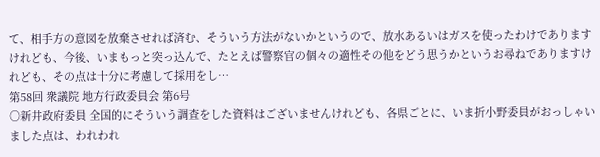て、相手方の意図を放棄させれば済む、そういう方法がないかというので、放水あるいはガスを使ったわけでありますけれども、今後、いまもっと突っ込んで、たとえば警察官の個々の適性その他をどう思うかというお尋ねでありますけれども、その点は十分に考慮して採用をし…
第58回 衆議院 地方行政委員会 第6号
○新井政府委員 全国的にそういう調査をした資料はございませんけれども、各県ごとに、いま折小野委員がおっしゃいました点は、われわれ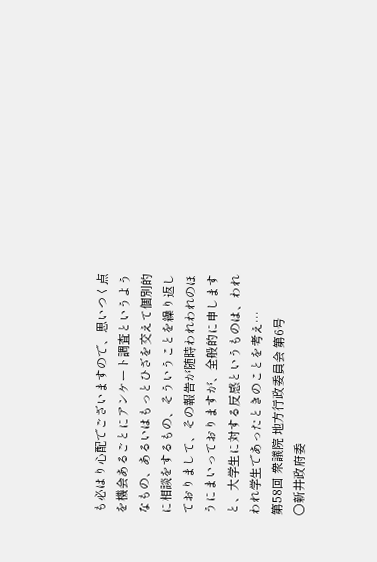も必はり心配でございますので、思いつく点を機会あるごとにアンケート調査というようなもの、あるいはもっとひざを交えて個別的に相談をするもの、そういうことを繰り返しておりまして、その報告が随時われわれのほうにまいっておりますが、全般的に申しますと、大学生に対する反感というものは、われわれ学生であったときのことを考え…
第58回 衆議院 地方行政委員会 第6号
○新井政府委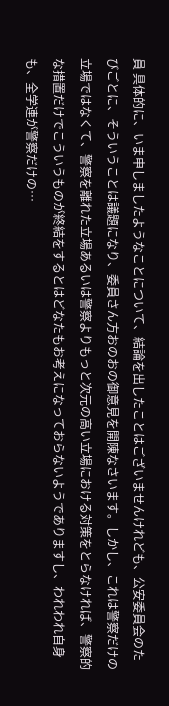員 具体的に、いま申しましたようなことについて、結論を出したことはございませんけれども、公安委員会のたびごとに、そういうことは議題になり、委員さん方おのおの御意見を開陳なさいます。しかし、これは警察だけの立場ではなくて、警察を離れた立場あるいは警察よりもっと次元の高い立場における対策をとらなければ、警察的な措置だけでこういうものが終結をするとはどなたもお考えになっておらないようでありますし、われわれ自身も、全学連が警察だけの…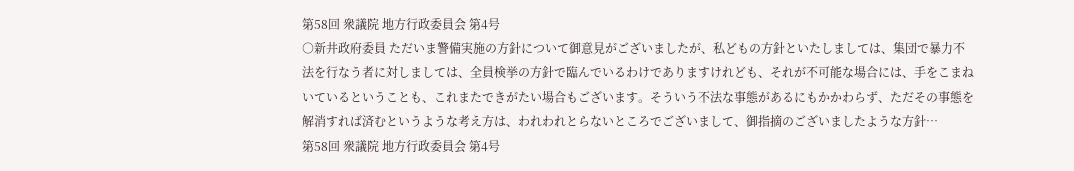第58回 衆議院 地方行政委員会 第4号
○新井政府委員 ただいま警備実施の方針について御意見がございましたが、私どもの方針といたしましては、集団で暴力不法を行なう者に対しましては、全員検挙の方針で臨んでいるわけでありますけれども、それが不可能な場合には、手をこまねいているということも、これまたできがたい場合もございます。そういう不法な事態があるにもかかわらず、ただその事態を解消すれば済むというような考え方は、われわれとらないところでございまして、御指摘のございましたような方針…
第58回 衆議院 地方行政委員会 第4号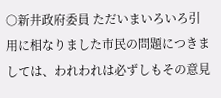○新井政府委員 ただいまいろいろ引用に相なりました市民の問題につきましては、われわれは必ずしもその意見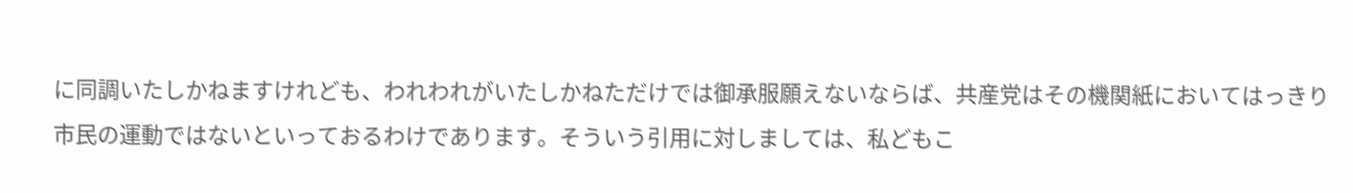に同調いたしかねますけれども、われわれがいたしかねただけでは御承服願えないならば、共産党はその機関紙においてはっきり市民の運動ではないといっておるわけであります。そういう引用に対しましては、私どもこ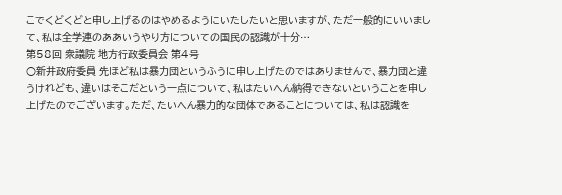こでくどくどと申し上げるのはやめるようにいたしたいと思いますが、ただ一般的にいいまして、私は全学連のああいうやり方についての国民の認識が十分…
第58回 衆議院 地方行政委員会 第4号
○新井政府委員 先ほど私は暴力団というふうに申し上げたのではありませんで、暴力団と違うけれども、違いはそこだという一点について、私はたいへん納得できないということを申し上げたのでございます。ただ、たいへん暴力的な団体であることについては、私は認識を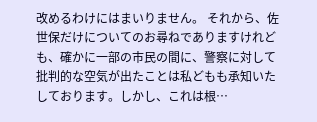改めるわけにはまいりません。 それから、佐世保だけについてのお尋ねでありますけれども、確かに一部の市民の間に、警察に対して批判的な空気が出たことは私どもも承知いたしております。しかし、これは根…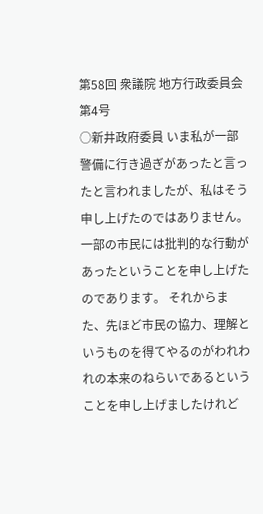第58回 衆議院 地方行政委員会 第4号
○新井政府委員 いま私が一部警備に行き過ぎがあったと言ったと言われましたが、私はそう申し上げたのではありません。一部の市民には批判的な行動があったということを申し上げたのであります。 それからまた、先ほど市民の協力、理解というものを得てやるのがわれわれの本来のねらいであるということを申し上げましたけれど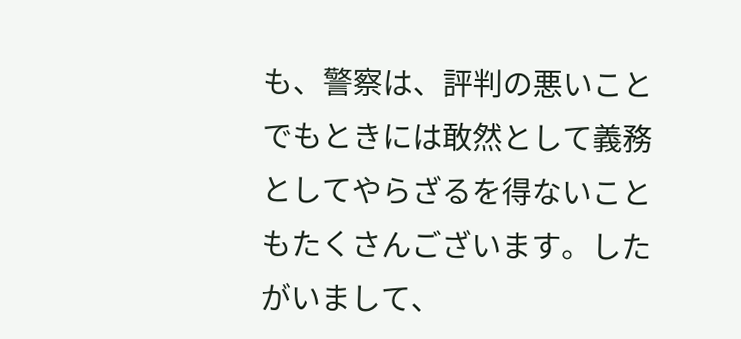も、警察は、評判の悪いことでもときには敢然として義務としてやらざるを得ないこともたくさんございます。したがいまして、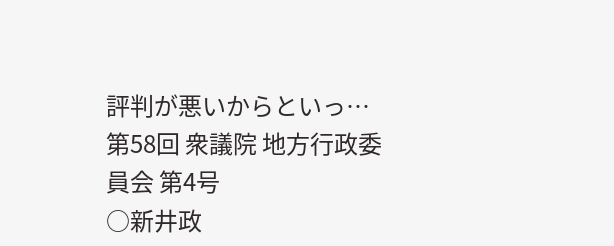評判が悪いからといっ…
第58回 衆議院 地方行政委員会 第4号
○新井政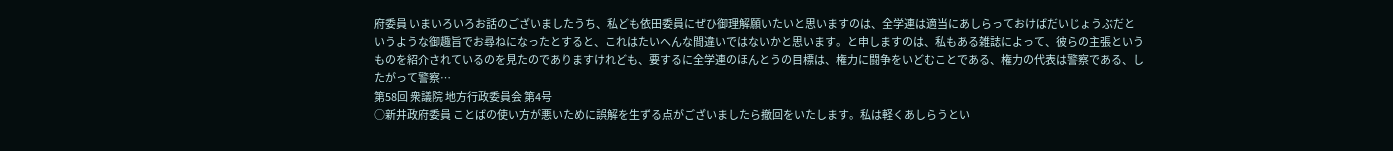府委員 いまいろいろお話のございましたうち、私ども依田委員にぜひ御理解願いたいと思いますのは、全学連は適当にあしらっておけばだいじょうぶだというような御趣旨でお尋ねになったとすると、これはたいへんな間違いではないかと思います。と申しますのは、私もある雑誌によって、彼らの主張というものを紹介されているのを見たのでありますけれども、要するに全学連のほんとうの目標は、権力に闘争をいどむことである、権力の代表は警察である、したがって警察…
第58回 衆議院 地方行政委員会 第4号
○新井政府委員 ことばの使い方が悪いために誤解を生ずる点がございましたら撤回をいたします。私は軽くあしらうとい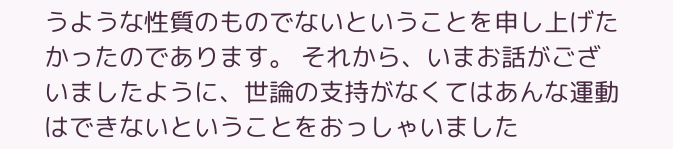うような性質のものでないということを申し上げたかったのであります。 それから、いまお話がございましたように、世論の支持がなくてはあんな運動はできないということをおっしゃいました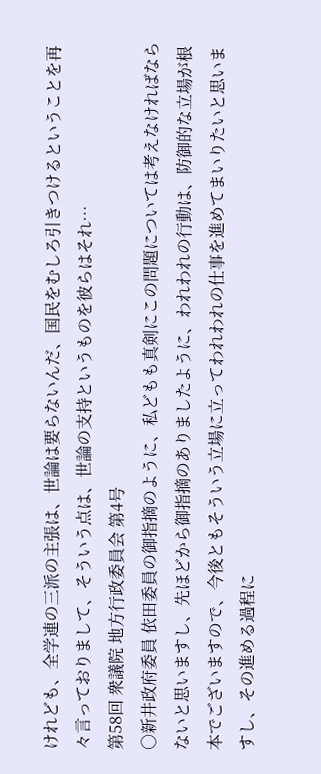けれども、全学連の三派の主張は、世論は要らないんだ、国民をむしろ引きつけるということを再々言っておりまして、そういう点は、世論の支持というものを彼らはそれ…
第58回 衆議院 地方行政委員会 第4号
○新井政府委員 依田委員の御指摘のように、私どもも真剣にこの問題については考えなければならないと思いますし、先ほどから御指摘のありましたように、われわれの行動は、防御的な立場が根本でございますので、今後ともそういう立場に立ってわれわれの仕事を進めてまいりたいと思いますし、その進める過程に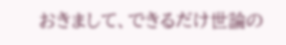おきまして、できるだけ世論の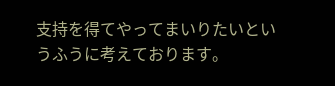支持を得てやってまいりたいというふうに考えております。